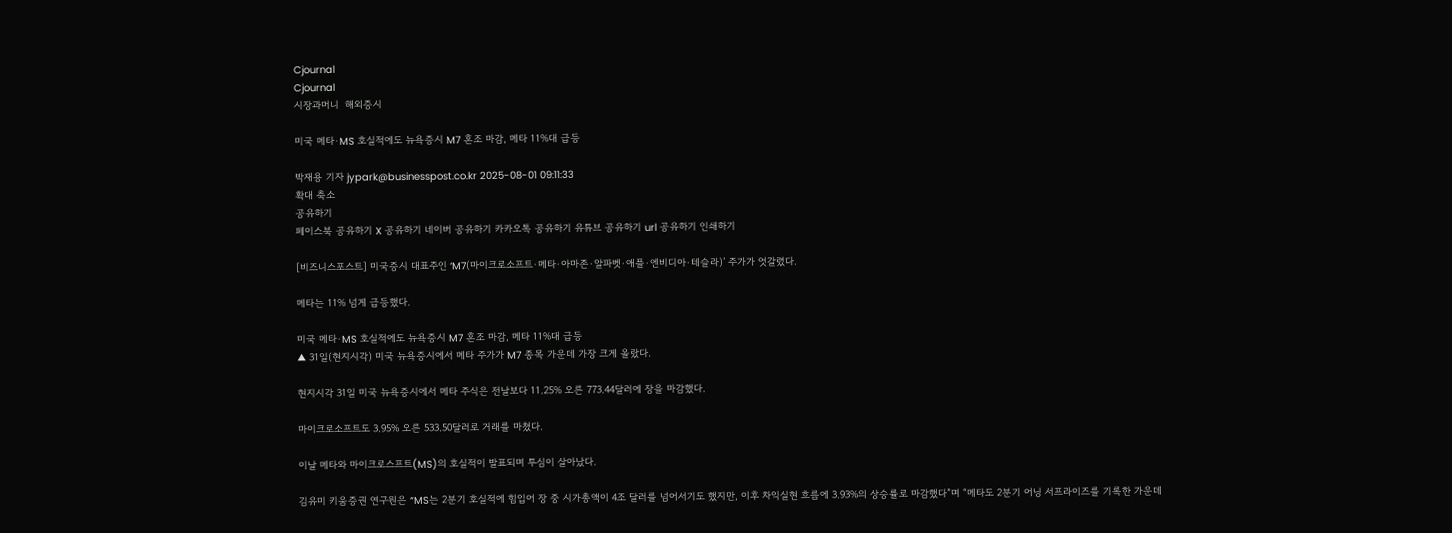Cjournal
Cjournal
시장과머니  해외증시

미국 메타·MS 호실적에도 뉴욕증시 M7 혼조 마감, 메타 11%대 급등

박재용 기자 jypark@businesspost.co.kr 2025-08-01 09:11:33
확대 축소
공유하기
페이스북 공유하기 X 공유하기 네이버 공유하기 카카오톡 공유하기 유튜브 공유하기 url 공유하기 인쇄하기

[비즈니스포스트] 미국증시 대표주인 ‘M7(마이크로소프트·메타·아마존·알파벳·애플·엔비디아·테슬라)’ 주가가 엇갈렸다.

메타는 11% 넘게 급등했다.

미국 메타·MS 호실적에도 뉴욕증시 M7 혼조 마감, 메타 11%대 급등
▲ 31일(현지시각) 미국 뉴욕증시에서 메타 주가가 M7 종목 가운데 가장 크게 올랐다.

현지시각 31일 미국 뉴욕증시에서 메타 주식은 전날보다 11.25% 오른 773.44달러에 장을 마감했다.

마이크로소프트도 3.95% 오른 533.50달러로 거래를 마쳤다.

이날 메타와 마이크로스프트(MS)의 호실적이 발표되며 투심이 살아났다.

김유미 키움증권 연구원은 “MS는 2분기 호실적에 힘입어 장 중 시가총액이 4조 달러를 넘어서기도 했지만, 이후 차익실현 흐름에 3.93%의 상승률로 마감했다”며 “메타도 2분기 어닝 서프라이즈를 기록한 가운데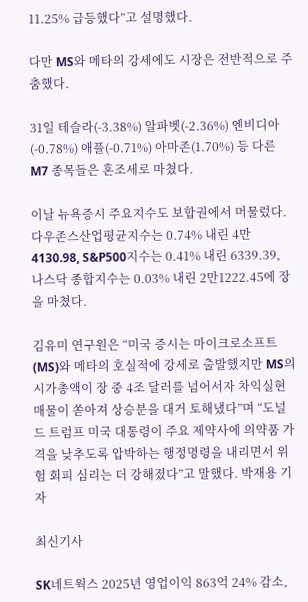11.25% 급등했다”고 설명했다.

다만 MS와 메타의 강세에도 시장은 전반적으로 주춤했다.

31일 테슬라(-3.38%) 알파벳(-2.36%) 엔비디아(-0.78%) 애플(-0.71%) 아마존(1.70%) 등 다른 M7 종목들은 혼조세로 마쳤다.

이날 뉴욕증시 주요지수도 보합권에서 머물렀다. 다우존스산업평균지수는 0.74% 내린 4만4130.98, S&P500지수는 0.41% 내린 6339.39, 나스닥 종합지수는 0.03% 내린 2만1222.45에 장을 마쳤다.

김유미 연구원은 “미국 증시는 마이크로소프트(MS)와 메타의 호실적에 강세로 출발했지만 MS의 시가총액이 장 중 4조 달러를 넘어서자 차익실현 매물이 쏟아져 상승분을 대거 토해냈다”며 “도널드 트럼프 미국 대통령이 주요 제약사에 의약품 가격을 낮추도록 압박하는 행정명령을 내리면서 위험 회피 심리는 더 강해졌다”고 말했다. 박재용 기자

최신기사

SK네트웍스 2025년 영업이익 863억 24% 감소,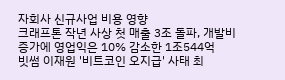자회사 신규사업 비용 영향
크래프톤 작년 사상 첫 매출 3조 돌파, 개발비 증가에 영업익은 10% 감소한 1조544억
빗썸 이재원 '비트코인 오지급' 사태 최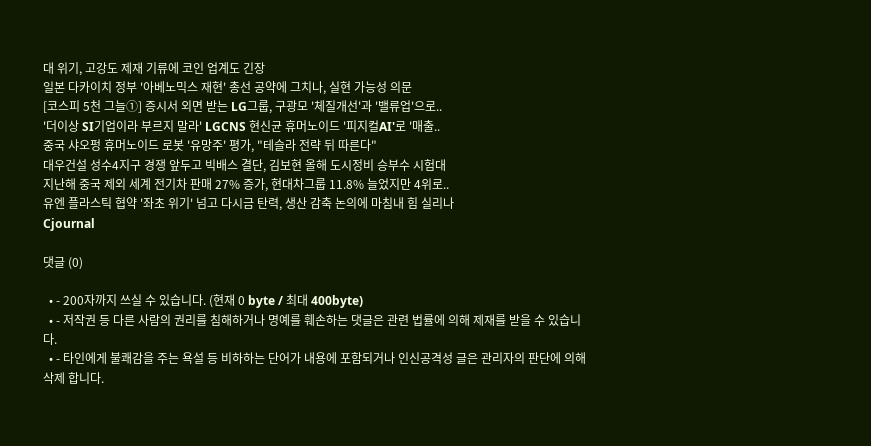대 위기, 고강도 제재 기류에 코인 업계도 긴장
일본 다카이치 정부 '아베노믹스 재현' 총선 공약에 그치나, 실현 가능성 의문
[코스피 5천 그늘①] 증시서 외면 받는 LG그룹, 구광모 '체질개선'과 '밸류업'으로..
'더이상 SI기업이라 부르지 말라' LGCNS 현신균 휴머노이드 '피지컬AI'로 '매출..
중국 샤오펑 휴머노이드 로봇 '유망주' 평가, "테슬라 전략 뒤 따른다"
대우건설 성수4지구 경쟁 앞두고 빅배스 결단, 김보현 올해 도시정비 승부수 시험대
지난해 중국 제외 세계 전기차 판매 27% 증가, 현대차그룹 11.8% 늘었지만 4위로..
유엔 플라스틱 협약 '좌초 위기' 넘고 다시금 탄력, 생산 감축 논의에 마침내 힘 실리나
Cjournal

댓글 (0)

  • - 200자까지 쓰실 수 있습니다. (현재 0 byte / 최대 400byte)
  • - 저작권 등 다른 사람의 권리를 침해하거나 명예를 훼손하는 댓글은 관련 법률에 의해 제재를 받을 수 있습니다.
  • - 타인에게 불쾌감을 주는 욕설 등 비하하는 단어가 내용에 포함되거나 인신공격성 글은 관리자의 판단에 의해 삭제 합니다.